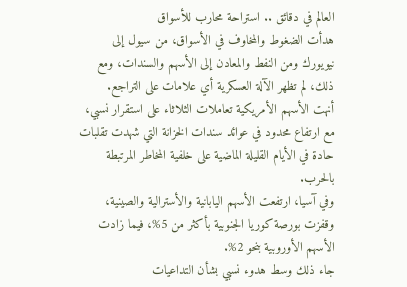العالم في دقائق .. استراحة محارب للأسواق
هدأت الضغوط والمخاوف في الأسواق، من سيول إلى نيويورك ومن النفط والمعادن إلى الأسهم والسندات، ومع ذلك، لم تظهر الآلة العسكرية أي علامات على التراجع.
أنهت الأسهم الأمريكية تعاملات الثلاثاء على استقرار نسبي، مع ارتفاع محدود في عوائد سندات الخزانة التي شهدت تقلبات حادة في الأيام القليلة الماضية على خلفية المخاطر المرتبطة بالحرب.
وفي آسيا، ارتفعت الأسهم اليابانية والأسترالية والصينية، وقفزت بورصة كوريا الجنوبية بأكثر من 5%، فيما زادت الأسهم الأوروبية بنحو 2%.
جاء ذلك وسط هدوء نسبي بشأن التداعيات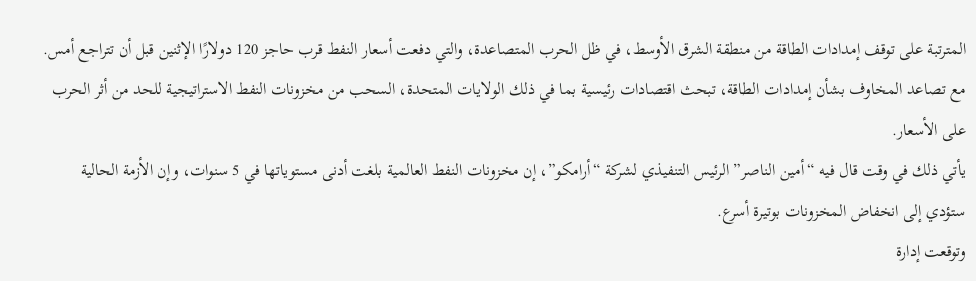المترتبة على توقف إمدادات الطاقة من منطقة الشرق الأوسط، في ظل الحرب المتصاعدة، والتي دفعت أسعار النفط قرب حاجز 120 دولارًا الإثنين قبل أن تتراجع أمس.
مع تصاعد المخاوف بشأن إمدادات الطاقة، تبحث اقتصادات رئيسية بما في ذلك الولايات المتحدة، السحب من مخزونات النفط الاستراتيجية للحد من أثر الحرب على الأسعار.
يأتي ذلك في وقت قال فيه “أمين الناصر” الرئيس التنفيذي لشركة “أرامكو”، إن مخزونات النفط العالمية بلغت أدنى مستوياتها في 5 سنوات، وإن الأزمة الحالية ستؤدي إلى انخفاض المخزونات بوتيرة أسرع.
وتوقعت إدارة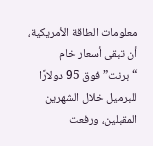معلومات الطاقة الأمريكية، أن تبقى أسعار خام “برنت” فوق 95 دولارًا للبرميل خلال الشهرين المقبلين، ورفعت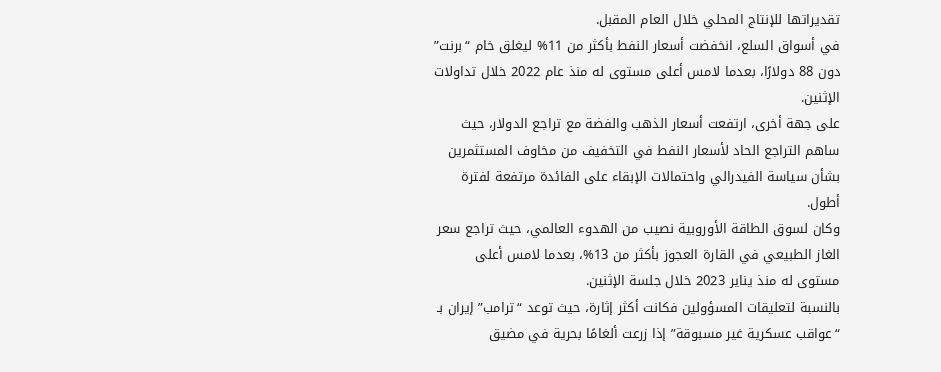تقديراتها للإنتاج المحلي خلال العام المقبل.
في أسواق السلع، انخفضت أسعار النفط بأكثر من 11% ليغلق خام “برنت” دون 88 دولارًا، بعدما لامس أعلى مستوى له منذ عام 2022 خلال تداولات الإثنين.
على جهة أخرى، ارتفعت أسعار الذهب والفضة مع تراجع الدولار، حيث ساهم التراجع الحاد لأسعار النفط في التخفيف من مخاوف المستثمرين بشأن سياسة الفيدرالي واحتمالات الإبقاء على الفائدة مرتفعة لفترة أطول.
وكان لسوق الطاقة الأوروبية نصيب من الهدوء العالمي، حيث تراجع سعر الغاز الطبيعي في القارة العجوز بأكثر من 13%، بعدما لامس أعلى مستوى له منذ يناير 2023 خلال جلسة الإثنين.
بالنسبة لتعليقات المسؤولين فكانت أكثر إثارة، حيث توعد “ترامب” إيران بـ “عواقب عسكرية غير مسبوقة” إذا زرعت ألغامًا بحرية في مضيق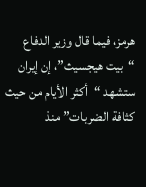هرمز، فيما قال وزير الدفاع “بيت هيجسيث”، إن إيران ستشهد “أكثر الأيام من حيث كثافة الضربات” منذ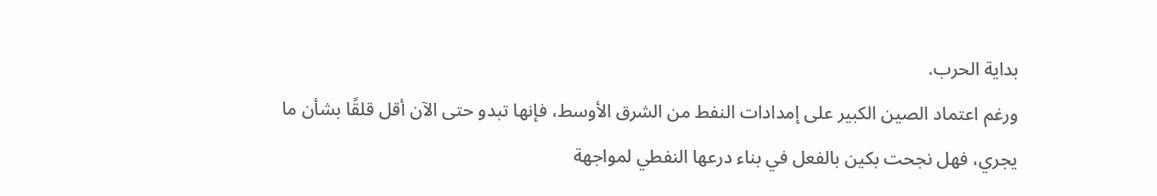بداية الحرب.
ورغم اعتماد الصين الكبير على إمدادات النفط من الشرق الأوسط، فإنها تبدو حتى الآن أقل قلقًا بشأن ما يجري، فهل نجحت بكين بالفعل في بناء درعها النفطي لمواجهة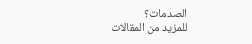الصدمات؟
للمزيد من المقالات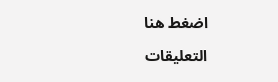اضغط هنا

التعليقات